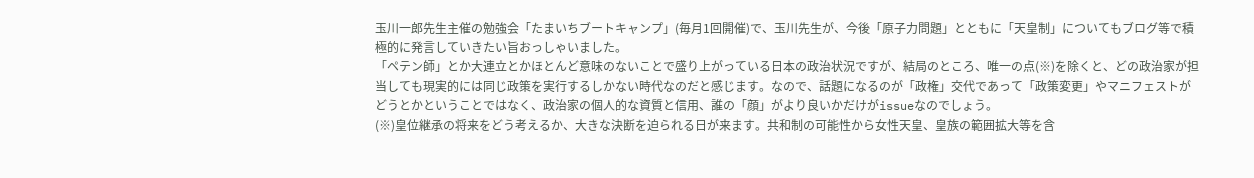玉川一郎先生主催の勉強会「たまいちブートキャンプ」(毎月1回開催)で、玉川先生が、今後「原子力問題」とともに「天皇制」についてもブログ等で積極的に発言していきたい旨おっしゃいました。
「ペテン師」とか大連立とかほとんど意味のないことで盛り上がっている日本の政治状況ですが、結局のところ、唯一の点(※)を除くと、どの政治家が担当しても現実的には同じ政策を実行するしかない時代なのだと感じます。なので、話題になるのが「政権」交代であって「政策変更」やマニフェストがどうとかということではなく、政治家の個人的な資質と信用、誰の「顔」がより良いかだけがissueなのでしょう。
(※)皇位継承の将来をどう考えるか、大きな決断を迫られる日が来ます。共和制の可能性から女性天皇、皇族の範囲拡大等を含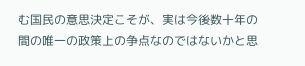む国民の意思決定こそが、実は今後数十年の間の唯一の政策上の争点なのではないかと思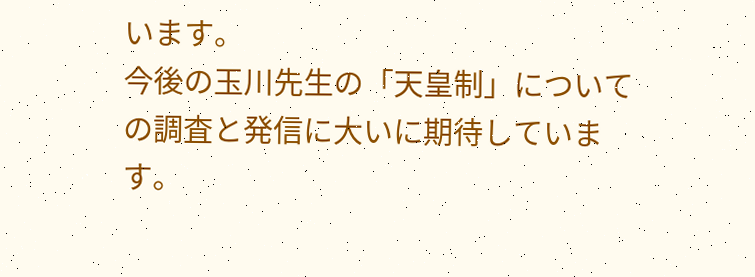います。
今後の玉川先生の「天皇制」についての調査と発信に大いに期待しています。